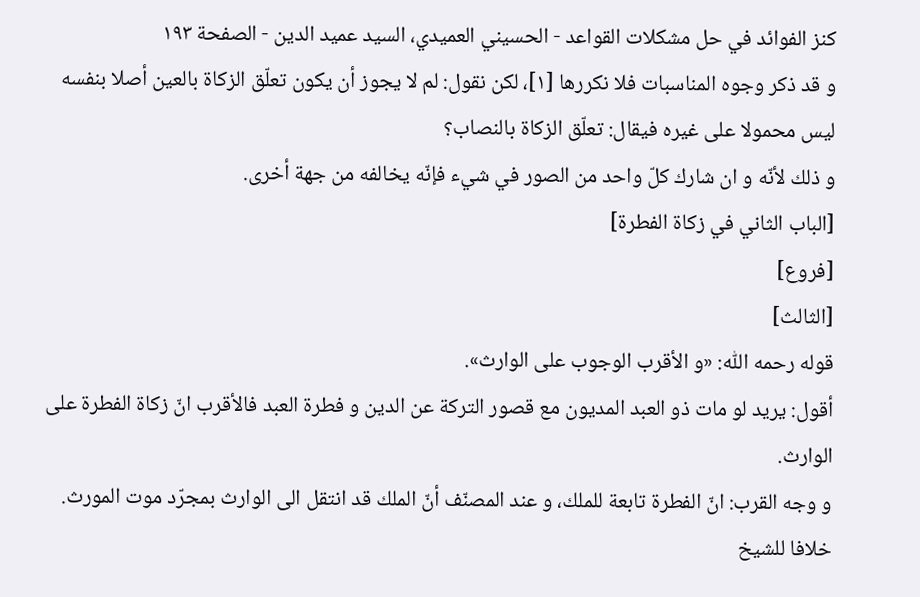كنز الفوائد في حل مشكلات القواعد - الحسيني العميدي، السيد عميد الدين - الصفحة ١٩٣
و قد ذكر وجوه المناسبات فلا نكررها [١]، لكن نقول: لم لا يجوز أن يكون تعلّق الزكاة بالعين أصلا بنفسه ليس محمولا على غيره فيقال: تعلّق الزكاة بالنصاب؟
و ذلك لأنّه و ان شارك كلّ واحد من الصور في شيء فإنّه يخالفه من جهة أخرى.
[الباب الثاني في زكاة الفطرة]
[فروع]
[الثالث]
قوله رحمه اللّٰه: «و الأقرب الوجوب على الوارث».
أقول: يريد لو مات ذو العبد المديون مع قصور التركة عن الدين و فطرة العبد فالأقرب انّ زكاة الفطرة على الوارث.
و وجه القرب: انّ الفطرة تابعة للملك، و عند المصنّف أنّ الملك قد انتقل الى الوارث بمجرّد موت المورث. خلافا للشيخ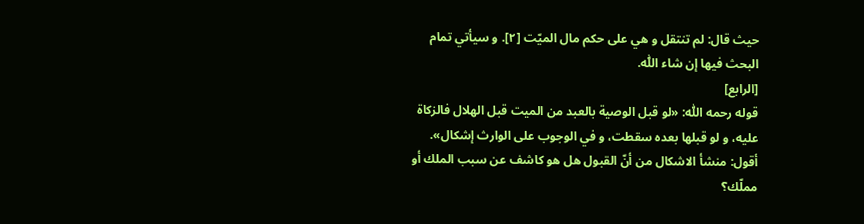حيث قال: لم تنتقل و هي على حكم مال الميّت [٢]. و سيأتي تمام البحث فيها إن شاء اللّٰه.
[الرابع]
قوله رحمه اللّٰه: «لو قبل الوصية بالعبد من الميت قبل الهلال فالزكاة عليه، و لو قبلها بعده سقطت، و في الوجوب على الوارث إشكال».
أقول: منشأ الاشكال من أنّ القبول هل هو كاشف عن سبب الملك أو مملّك؟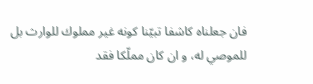فان جعلناه كاشفا تبيّنا كونه غير مملوك للوارث بل للموصي له، و ان كان مملّكا فقد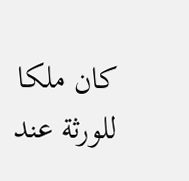كان ملكا للورثة عند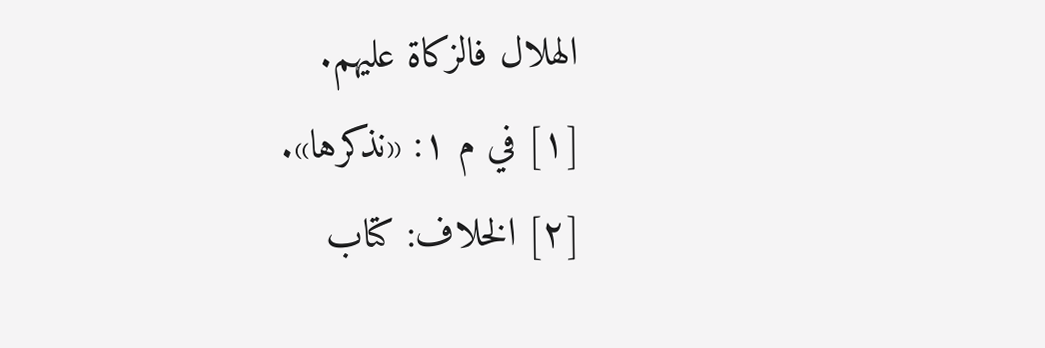الهلال فالزكاة عليهم.
[١] في م ١: «نذكرها».
[٢] الخلاف: كتاب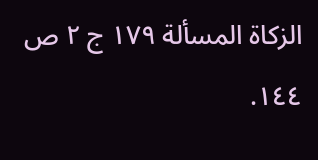الزكاة المسألة ١٧٩ ج ٢ ص ١٤٤.